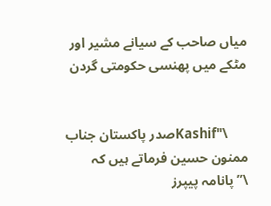میاں صاحب کے سیانے مشیر اور مٹکے میں پھنسی حکومتی گردن


       \"Kashifصدر پاکستان جناب ممنون حسین فرماتے ہیں کہ \”پانامہ پیپرز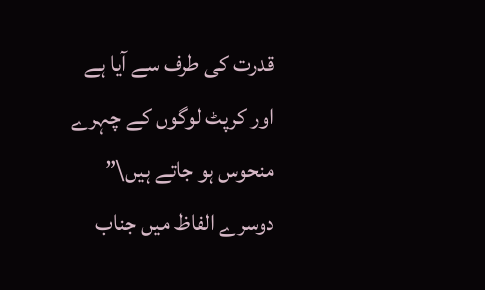قدرت کی طرف سے آیا ہے اور کرپٹ لوگوں کے چہرے منحوس ہو جاتے ہیں\” دوسرے الفاظ میں جناب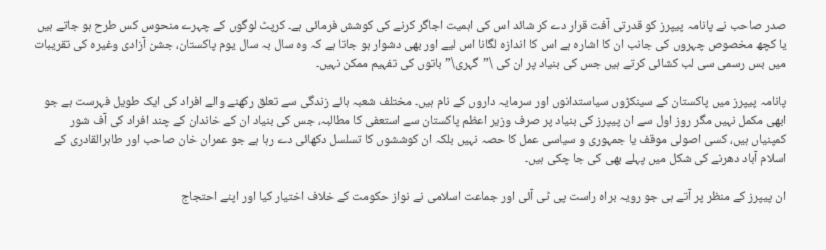صدر صاحب نے پانامہ پیپرز کو قدرتی آفت قرار دے کر شائد اس کی اہمیت اجاگر کرنے کی کوشش فرمائی ہے۔ کرپٹ لوگوں کے چہرے منحوس کس طرح ہو جاتے ہیں یا کچھ مخصوص چہروں کی جانب ان کا اشارہ ہے اس کا اندازہ لگانا اس لیے اور بھی دشوار ہو جاتا ہے کہ وہ سال بہ سال یوم پاکستان، جشن آزادی وغیرہ کی تقریبات میں بس رسمی سی لب کشائی کرتے ہیں جس کی بنیاد پر ان کی \”گہری\” باتوں کی تفہیم ممکن نہیں۔

پانامہ پیپرز میں پاکستان کے سینکڑوں سیاستدانوں اور سرمایہ داروں کے نام ہیں۔ مختلف شعبہ ہائے زندگی سے تعلق رکھنے والے افراد کی ایک طویل فہرست ہے جو ابھی مکمل نہیں مگر روز اول سے ان پیپرز کی بنیاد پر صرف وزیر اعظم پاکستان سے استعفی کا مطالبہ، جس کی بنیاد ان کے خاندان کے چند افراد کی آف شور کمپنیاں ہیں، کسی اصولی موقف یا جمہوری و سیاسی عمل کا حصہ نہیں بلکہ ان کوششوں کا تسلسل دکھائی دے رہا ہے جو عمران خان صاحب اور طاہرالقادری کے اسلام آباد دھرنے کی شکل میں پہلے بھی کی جا چکی ہیں۔

ان پیپرز کے منظر پر آتے ہی جو رویہ براہ راست پی ٹی آئی اور جماعت اسلامی نے نواز حکومت کے خلاف اختیار کیا اور اپنے احتجاج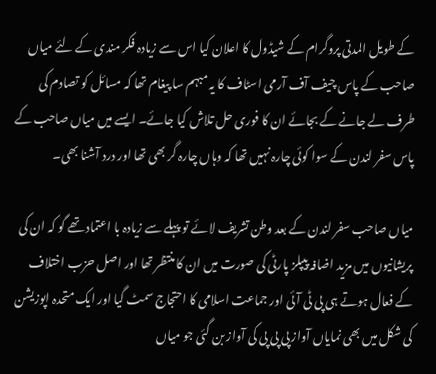کے طویل المدتی پروگرام کے شیڈول کا اعلان کیا اس سے زیادہ فکر مندی کے لئے میاں صاحب کے پاس چیف آف آرمی اسٹاف کا یہ مبہم سا پیغام تھا کہ مسائل کو تصادم کی طرف لے جانے کے بجائے ان کا فوری حل تلاش کیا جائے۔ ایسے میں میاں صاحب کے پاس سفر لندن کے سوا کوئی چارہ نہیں تھا کہ وہاں چارہ گر بھی تھا اور درد آشنا بھی۔

میاں صاحب سفر لندن کے بعد وطن تشریف لائے تو پہلے سے زیادہ با اعتماد تھے گو کہ ان کی پریشانیوں میں مزید اضافہ پیپلز پارٹی کی صورت میں ان کا منتظر تھا اور اصل حزب اختلاف کے فعال ہوتے ہی پی ٹی آئی اور جماعت اسلامی کا احتجاج سمٹ گیا اور ایک متحدہ اپوزیشن کی شکل میں بھی نمایاں آواز پی پی پی کی آواز بن گئی جو میاں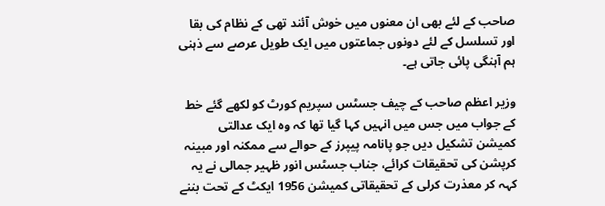صاحب کے لئے بھی ان معنوں میں خوش آئند تھی کے نظام کی بقا اور تسلسل کے لئے دونوں جماعتوں میں ایک طویل عرصے سے ذہنی ہم آہنگی پائی جاتی ہے۔

وزیر اعظم صاحب کے چیف جسٹس سپریم کورٹ کو لکھے گئے خط کے جواب میں جس میں انہیں کہا گیا تھا کہ وہ ایک عدالتی کمیشن تشکیل دیں جو پانامہ پیپرز کے حوالے سے ممکنہ اور مبینہ کرپشن کی تحقیقات کرائے، جناب جسٹس انور ظہیر جمالی نے یہ کہہ کر معذرت کرلی کے تحقیقاتی کمیشن 1956 ایکٹ کے تحت بننے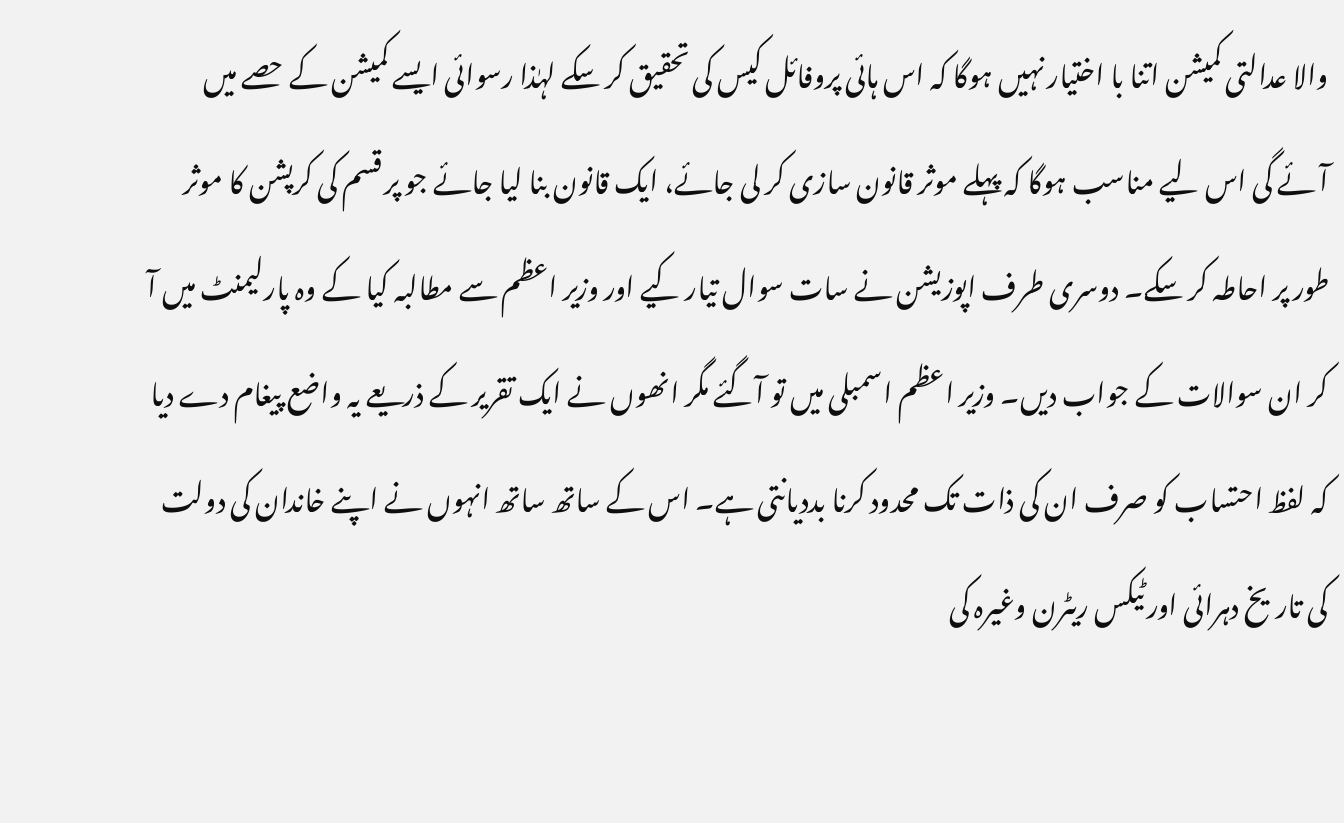والا عدالتی کمیشن اتنا با اختیار نہیں ہوگا کہ اس ہائی پروفائل کیس کی تحقیق کر سکے لہٰذا رسوائی ایسے کمیشن کے حصے میں آئے گی اس لیے مناسب ہوگا کہ پہلے موثر قانون سازی کر لی جائے، ایک قانون بنا لیا جائے جو پر قسم کی کرپشن کا موثر طور پر احاطہ کر سکے۔ دوسری طرف اپوزیشن نے سات سوال تیار کیے اور وزیر اعظم سے مطالبہ کیا کے وہ پارلیمنٹ میں آ کر ان سوالات کے جواب دیں۔ وزیر اعظم اسمبلی میں تو آگئے مگر انھوں نے ایک تقریر کے ذریعے یہ واضع پیغام دے دیا کہ لفظ احتساب کو صرف ان کی ذات تک محدود کرنا بددیانتی ہے۔ اس کے ساتھ ساتھ انہوں نے اپنے خاندان کی دولت کی تاریخ دہرائی اور ٹیکس ریٹرن وغیرہ کی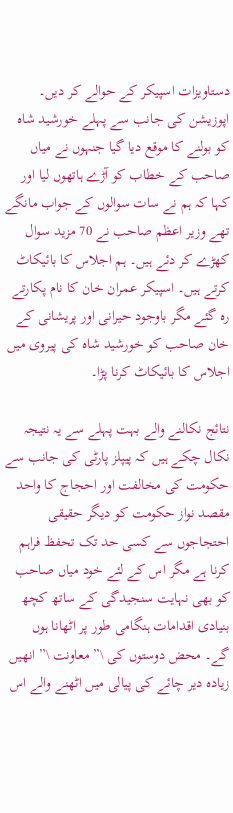دستاویزات اسپیکر کے حوالے کر دیں۔ اپوزیشن کی جانب سے پہلے خورشید شاہ کو بولنے کا موقع دیا گیا جنہوں نے میاں صاحب کے خطاب کو آڑے ہاتھوں لیا اور کہا کہ ہم نے سات سوالوں کے جواب مانگے تھے وزیر اعظم صاحب نے 70 مزید سوال کھڑے کر دئے ہیں۔ ہم اجلاس کا بائیکاٹ کرتے ہیں۔ اسپیکر عمران خان کا نام پکارتے رہ گئے مگر باوجود حیرانی اور پریشانی کے خان صاحب کو خورشید شاہ کی پیروی میں اجلاس کا بائیکاٹ کرنا پڑا۔

نتائج نکالنے والے بہت پہلے سے یہ نتیجہ نکال چکے ہیں کہ پیپلز پارٹی کی جانب سے حکومت کی مخالفت اور احجاج کا واحد مقصد نواز حکومت کو دیگر حقیقی احتجاجوں سے کسی حد تک تحفظ فراہم کرنا ہے مگر اس کے لئے خود میاں صاحب کو بھی نہایت سنجیدگی کے ساتھ کچھ بنیادی اقدامات ہنگامی طور پر اٹھانا ہوں گے۔ محض دوستوں کی \” معاونت \” انھیں زیادہ دیر چائے کی پیالی میں اٹھنے والے اس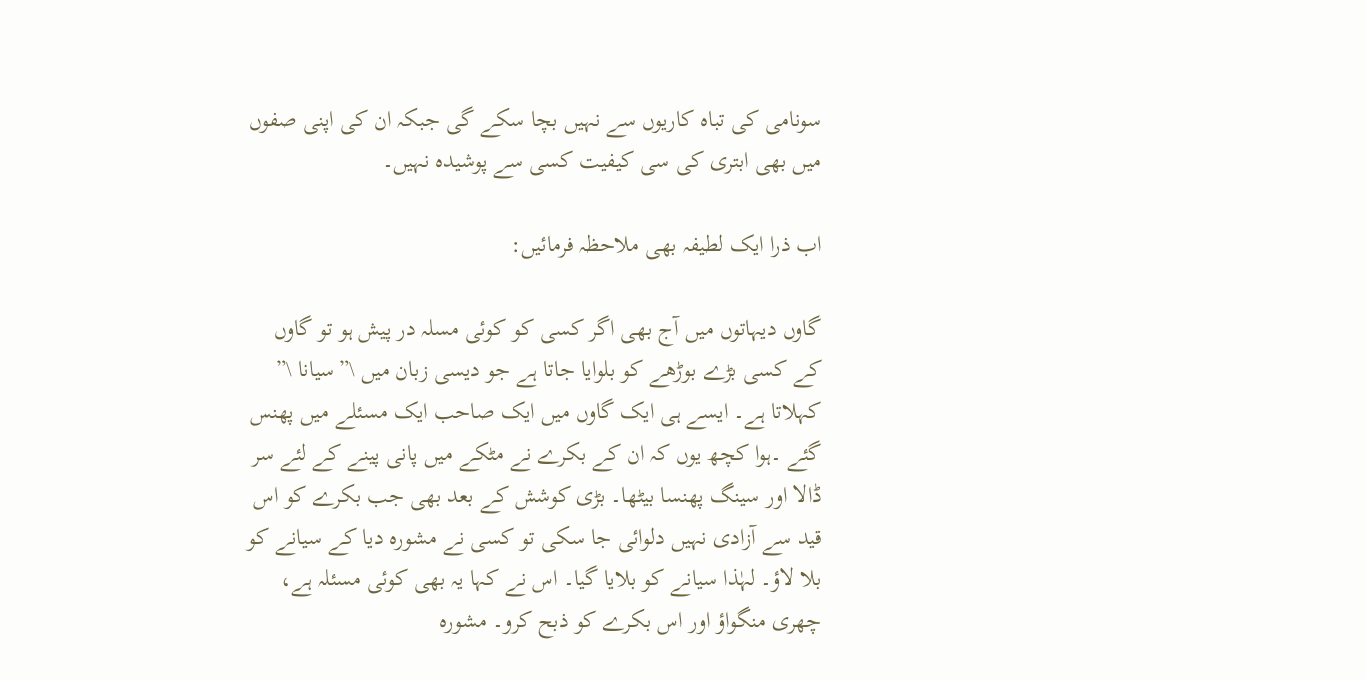سونامی کی تباہ کاریوں سے نہیں بچا سکے گی جبکہ ان کی اپنی صفوں میں بھی ابتری کی سی کیفیت کسی سے پوشیدہ نہیں۔

اب ذرا ایک لطیفہ بھی ملاحظہ فرمائیں:

گاوں دیہاتوں میں آج بھی اگر کسی کو کوئی مسلہ در پیش ہو تو گاوں کے کسی بڑے بوڑھے کو بلوایا جاتا ہے جو دیسی زبان میں \”سیانا \” کہلاتا ہے۔ ایسے ہی ایک گاوں میں ایک صاحب ایک مسئلے میں پھنس گئے ۔ہوا کچھ یوں کہ ان کے بکرے نے مٹکے میں پانی پینے کے لئے سر ڈالا اور سینگ پھنسا بیٹھا۔ بڑی کوشش کے بعد بھی جب بکرے کو اس قید سے آزادی نہیں دلوائی جا سکی تو کسی نے مشورہ دیا کے سیانے کو بلا لاؤ۔ لہٰذا سیانے کو بلایا گیا۔ اس نے کہا یہ بھی کوئی مسئلہ ہے، چھری منگواؤ اور اس بکرے کو ذبح کرو۔ مشورہ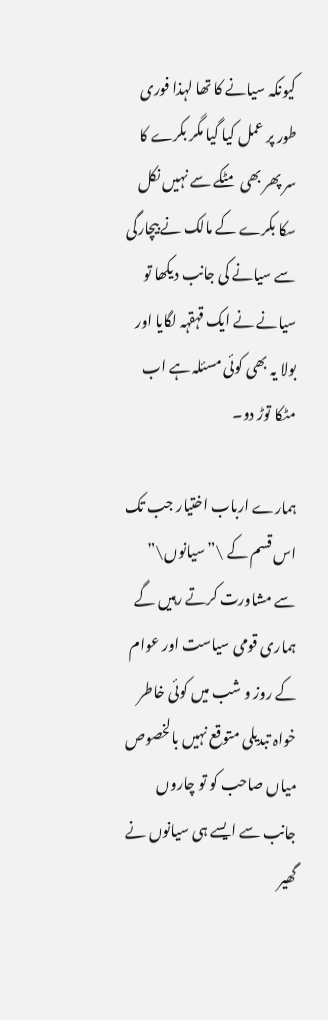کیونکہ سیانے کا تھا لہذا فوری طور پر عمل کیا گیا مگر بکرے کا سر پھر بھی مٹکے سے نہیں نکل سکا بکرے کے مالک نے بیچارگی سے سیانے کی جانب دیکھا تو سیانے نے ایک قہقہہ لگایا اور بولا یہ بھی کوئی مسئلہ ہے اب مٹکا توڑ دو۔

ہمارے ارباب اختیار جب تک اس قسم کے \”سیانوں\” سے مشاورت کرتے رہیں گے ہماری قومی سیاست اور عوام کے روز و شب میں کوئی خاطر خواہ تبدیلی متوقع نہیں بالخصوص میاں صاحب کو تو چاروں جانب سے ایسے ہی سیانوں نے گھیر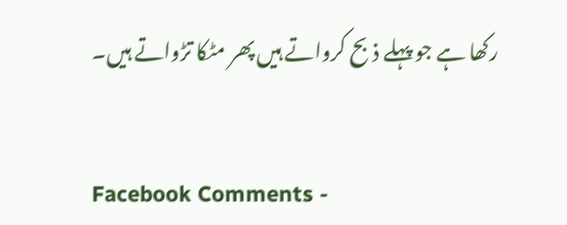رکھا ہے جو پہلے ذبح کرواتے ہیں پھر مٹکا تڑواتے ہیں۔


Facebook Comments -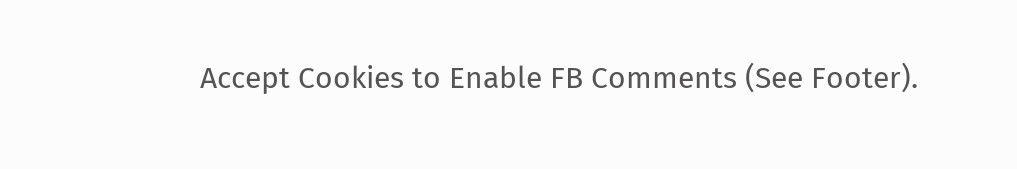Accept Cookies to Enable FB Comments (See Footer).